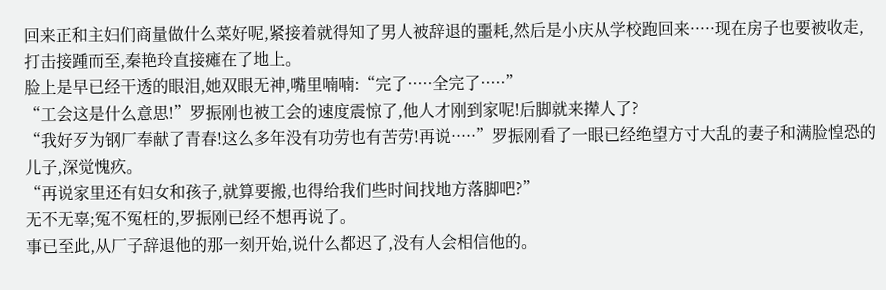回来正和主妇们商量做什么菜好呢,紧接着就得知了男人被辞退的噩耗,然后是小庆从学校跑回来·····现在房子也要被收走,打击接踵而至,秦艳玲直接瘫在了地上。
脸上是早已经干透的眼泪,她双眼无神,嘴里喃喃:“完了·····全完了·····”
“工会这是什么意思!”罗振刚也被工会的速度震惊了,他人才刚到家呢!后脚就来撵人了?
“我好歹为钢厂奉献了青春!这么多年没有功劳也有苦劳!再说·····”罗振刚看了一眼已经绝望方寸大乱的妻子和满脸惶恐的儿子,深觉愧疚。
“再说家里还有妇女和孩子,就算要搬,也得给我们些时间找地方落脚吧?”
无不无辜;冤不冤枉的,罗振刚已经不想再说了。
事已至此,从厂子辞退他的那一刻开始,说什么都迟了,没有人会相信他的。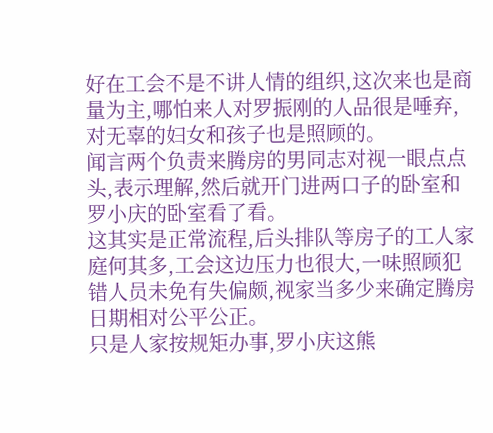好在工会不是不讲人情的组织,这次来也是商量为主,哪怕来人对罗振刚的人品很是唾弃,对无辜的妇女和孩子也是照顾的。
闻言两个负责来腾房的男同志对视一眼点点头,表示理解,然后就开门进两口子的卧室和罗小庆的卧室看了看。
这其实是正常流程,后头排队等房子的工人家庭何其多,工会这边压力也很大,一味照顾犯错人员未免有失偏颇,视家当多少来确定腾房日期相对公平公正。
只是人家按规矩办事,罗小庆这熊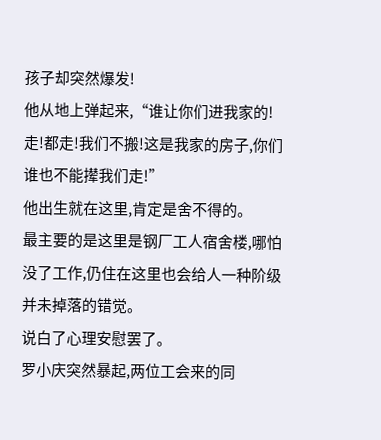孩子却突然爆发!
他从地上弹起来,“谁让你们进我家的!走!都走!我们不搬!这是我家的房子,你们谁也不能撵我们走!”
他出生就在这里,肯定是舍不得的。
最主要的是这里是钢厂工人宿舍楼,哪怕没了工作,仍住在这里也会给人一种阶级并未掉落的错觉。
说白了心理安慰罢了。
罗小庆突然暴起,两位工会来的同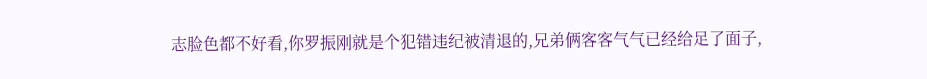志脸色都不好看,你罗振刚就是个犯错违纪被清退的,兄弟俩客客气气已经给足了面子,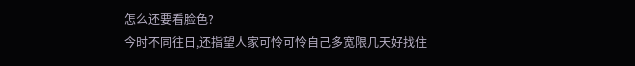怎么还要看脸色?
今时不同往日,还指望人家可怜可怜自己多宽限几天好找住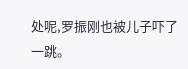处呢,罗振刚也被儿子吓了一跳。